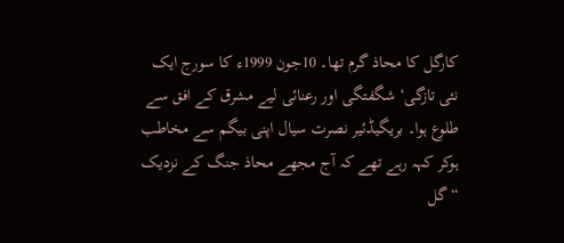کارگل کا محاذ گرم تھا۔ 10جون 1999ء کا سورج ایک نئی تازگی‘ شگفتگی اور رعنائی لیے مشرق کے افق سے طلوع ہوا۔ بریگیڈئیر نصرت سیال اپنی بیگم سے مخاطب ہوکر کہہ رہے تھے کہ آج مجھے محاذ جنگ کے نزدیک “گل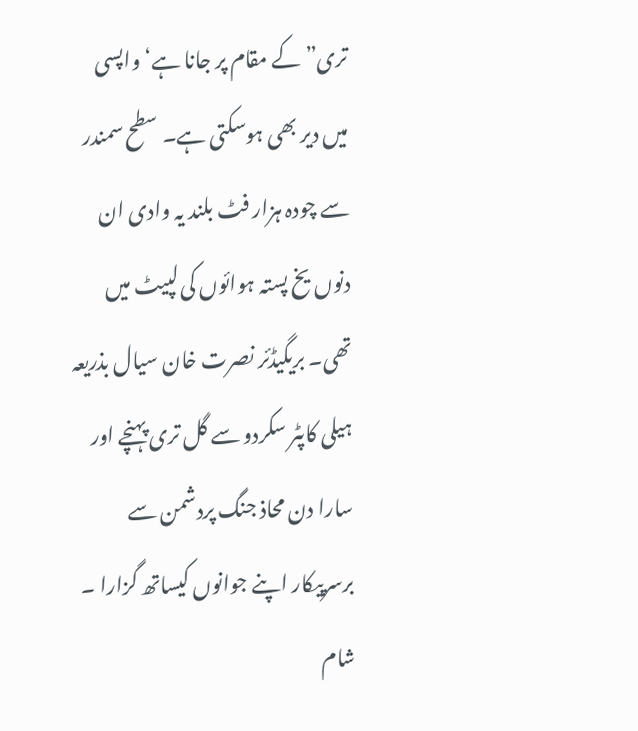تری” کے مقام پر جانا ہے‘ واپسی میں دیر بھی ہوسکتی ہے۔ سطح سمندر سے چودہ ہزار فٹ بلند یہ وادی ان دنوں یخ پستہ ہوائوں کی لپیٹ میں تھی۔ بریگیڈئر نصرت خان سیال بذریعہ ہیلی کاپٹر سکردو سے گل تری پہنچے اور سارا دن محاذ جنگ پردشمن سے برسرپیکار اپنے جوانوں کیساتھ گزارا ۔ شام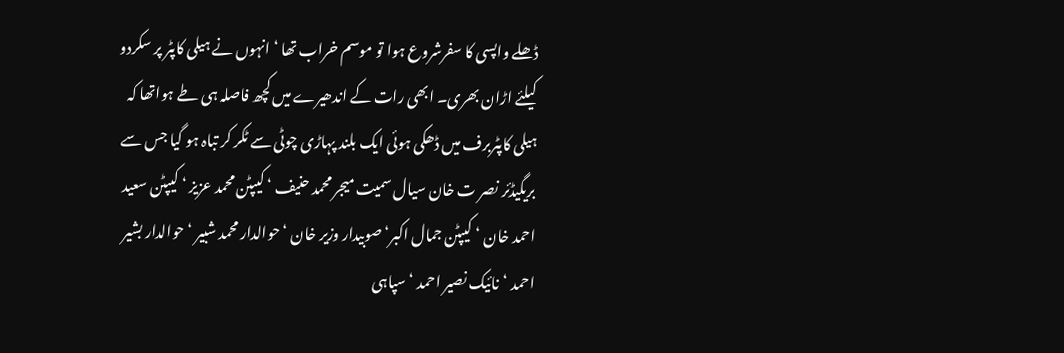ڈھلے واپسی کا سفرشروع ہوا تو موسم خراب تھا ‘ انہوں نے ہیلی کاپٹر پر سکردو کیلئے اڑان بھری۔ ابھی رات کے اندھیرے میں کچھ فاصلہ ہی طے ہواتھا کہ ہیلی کاپٹربرف میں ڈھکی ہوئی ایک بلند پہاڑی چوٹی سے ٹکر کر تباہ ہو گیا جس سے بریگیڈئر نصر ت خان سیال سمیت میجر محمد حنیف ‘ کیپٹن محمد عزیز ‘ کیپٹن سعید احمد خان ‘ کیپٹن جمال اکبر‘ صوبیدار وزیر خان ‘ حوالدار محمد شبیر ‘ حوالدار بشیر احمد ‘نائیک نصیر احمد ‘ سپاہی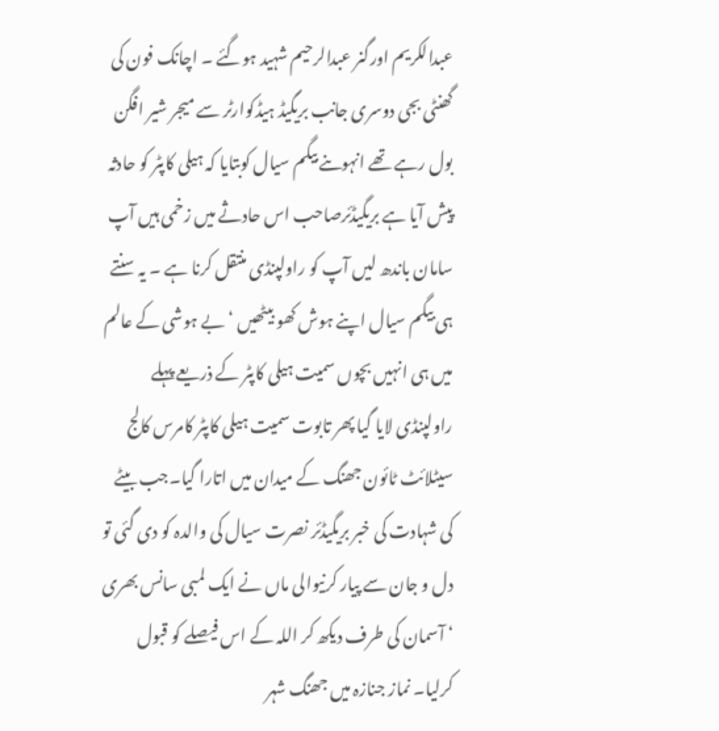عبدالکریم اورگنر عبدالرحیم شہید ہوگئے ۔ اچانک فون کی گھنٹی بجی دوسری جانب بریگیڈ ہیڈکوارٹر سے میجر شیر افگن بول رہے تھے انہوںنے بیگم سیال کوبتایا کہ ہیلی کاپٹر کو حادثہ پیش آیا ہے بریگیڈئرصاحب اس حادثے میں زخمی ہیں آپ سامان باندھ لیں آپ کو راولپنڈی منتقل کرنا ہے ۔ یہ سنتے ہی بیگم سیال اپنے ہوش کھو بیٹھیں ‘ بے ہوشی کے عالم میں ہی انہیں بچوں سمیت ہیلی کاپٹر کے ذریعے پہلے راولپنڈی لایا گیا پھر تابوت سمیت ہیلی کاپٹر کامرس کالج سیٹلائٹ ٹائون جھنگ کے میدان میں اتارا گیا۔جب بیٹے کی شہادت کی خبر بریگیڈئر نصرت سیال کی والدہ کو دی گئی تو دل و جان سے پیار کرنیوالی ماں نے ایک لمبی سانس بھری ‘ آسمان کی طرف دیکھ کر اللہ کے اس فیصلے کو قبول کرلیا۔ نماز جنازہ میں جھنگ شہر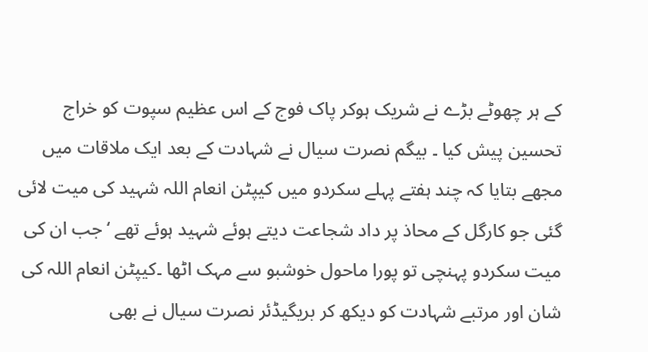کے ہر چھوٹے بڑے نے شریک ہوکر پاک فوج کے اس عظیم سپوت کو خراج تحسین پیش کیا ۔ بیگم نصرت سیال نے شہادت کے بعد ایک ملاقات میں مجھے بتایا کہ چند ہفتے پہلے سکردو میں کیپٹن انعام اللہ شہید کی میت لائی گئی جو کارگل کے محاذ پر داد شجاعت دیتے ہوئے شہید ہوئے تھے ‘ جب ان کی میت سکردو پہنچی تو پورا ماحول خوشبو سے مہک اٹھا ۔کیپٹن انعام اللہ کی شان اور مرتبے شہادت کو دیکھ کر بریگیڈئر نصرت سیال نے بھی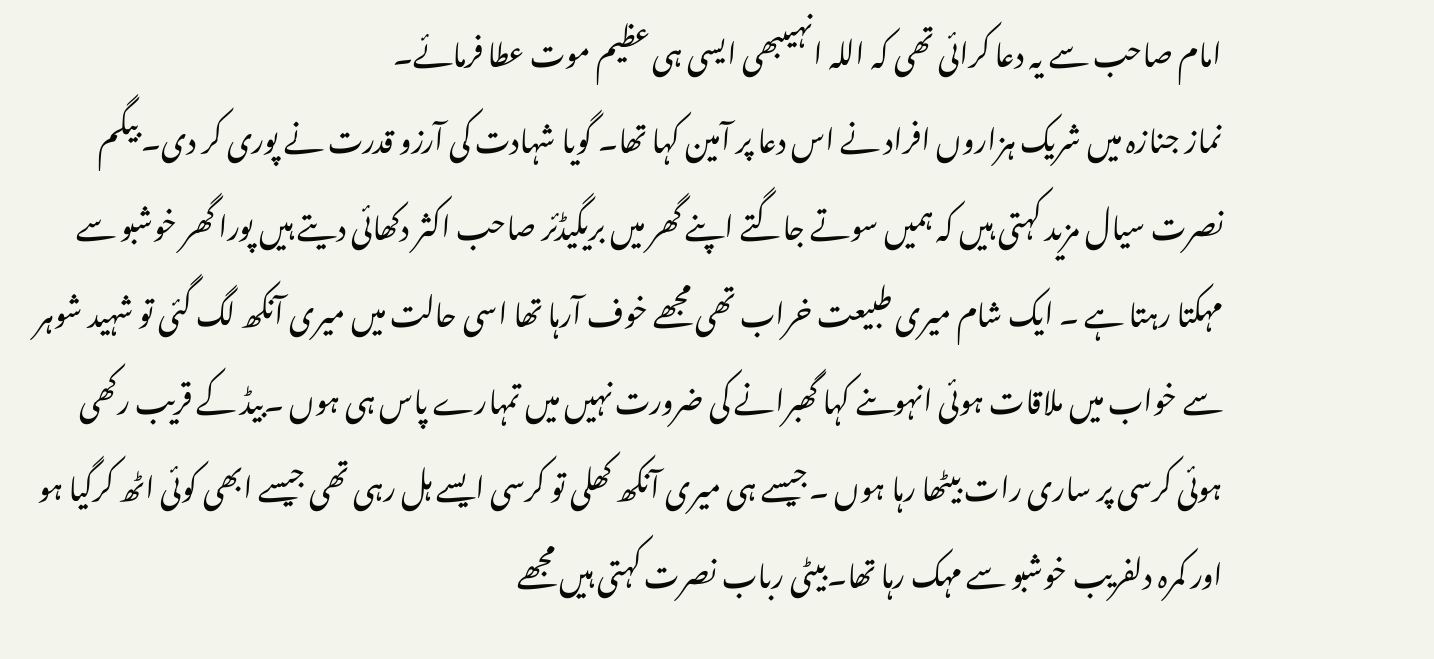امام صاحب سے یہ دعا کرائی تھی کہ اللہ انہیںبھی ایسی ہی عظیم موت عطا فرمائے۔
نماز جنازہ میں شریک ہزاروں افراد نے اس دعا پر آمین کہا تھا۔ گویا شہادت کی آرزو قدرت نے پوری کر دی۔ بیگم نصرت سیال مزید کہتی ہیں کہ ہمیں سوتے جاگتے اپنے گھر میں بریگیڈئر صاحب اکثر دکھائی دیتے ہیں پورا گھر خوشبو سے مہکتا رہتا ہے ۔ ایک شام میری طبیعت خراب تھی مجھے خوف آرہا تھا اسی حالت میں میری آنکھ لگ گئی تو شہید شوہر سے خواب میں ملاقات ہوئی انہوںنے کہا گھبرانے کی ضرورت نہیں میں تمہارے پاس ہی ہوں ۔بیڈ کے قریب رکھی ہوئی کرسی پر ساری رات بیٹھا رہا ہوں ۔جیسے ہی میری آنکھ کھلی تو کرسی ایسے ہل رہی تھی جیسے ابھی کوئی اٹھ کرگیا ہو اور کمرہ دلفریب خوشبو سے مہک رہا تھا۔بیٹی رباب نصرت کہتی ہیں مجھے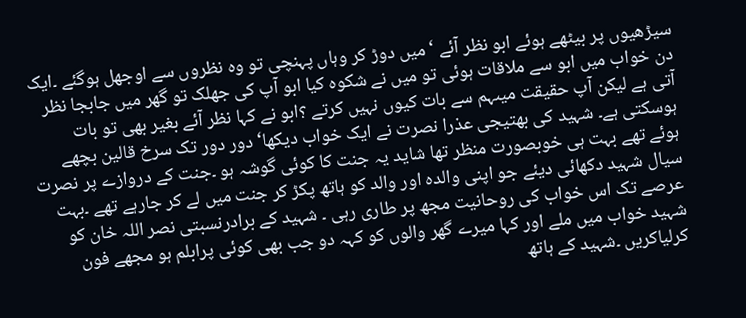سیڑھیوں پر بیٹھے ہوئے ابو نظر آئے ‘میں دوڑ کر وہاں پہنچی تو وہ نظروں سے اوجھل ہوگئے ۔ایک دن خواب میں ابو سے ملاقات ہوئی تو میں نے شکوہ کیا ابو آپ کی جھلک تو گھر میں جابجا نظر آتی ہے لیکن آپ حقیقت میںہم سے بات کیوں نہیں کرتے ؟ابو نے کہا نظر آئے بغیر بھی تو بات ہوسکتی ہے۔ شہید کی بھتیجی عذرا نصرت نے ایک خواب دیکھا‘ دور دور تک سرخ قالین بچھے ہوئے تھے بہت ہی خوبصورت منظر تھا شاید یہ جنت کا کوئی گوشہ ہو ۔جنت کے دروازے پر نصرت سیال شہید دکھائی دیئے جو اپنی والدہ اور والد کو ہاتھ پکڑ کر جنت میں لے کر جارہے تھے ۔بہت عرصے تک اس خواب کی روحانیت مجھ پر طاری رہی ۔ شہید کے برادرنسبتی نصر اللہ خان کو شہید خواب میں ملے اور کہا میرے گھر والوں کو کہہ دو جب بھی کوئی پرابلم ہو مجھے فون کرلیاکریں ۔شہید کے ہاتھ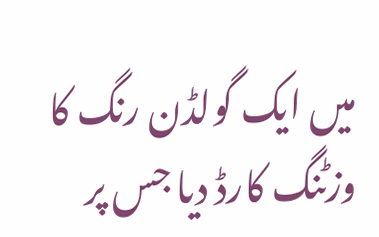میں ایک گولڈن رنگ کا وزٹنگ کارڈ دیا جس پر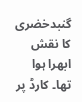گنبدخضری کا نقش ابھرا ہوا تھا۔ کارڈ پر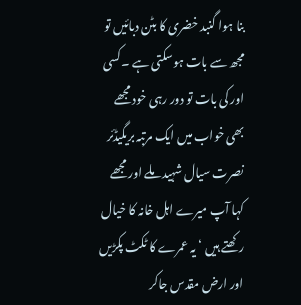بنا ہوا گنبد خضری کا بٹن دبائیں تو مجھ سے بات ہوسکتی ہے ۔کسی اور کی بات تو دور رہی خود مجھے بھی خواب میں ایک مرتبہ بریگیڈئر نصرت سیال شہید ملے اور مجھے کہا آپ میرے اہل خانہ کا خیال رکھتے ہیں ‘ یہ عمرے کا ٹکٹ پکڑیں اور ارض مقدس جاکر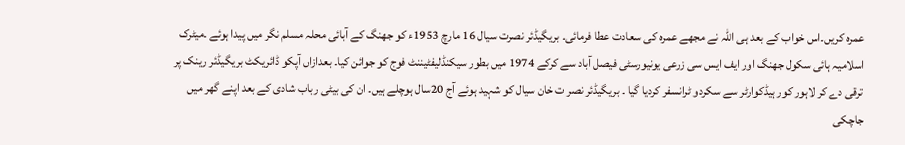عمرہ کریں۔اس خواب کے بعد ہی اللہ نے مجھے عمرہ کی سعادت عطا فرمائی۔ بریگیڈئر نصرت سیال 16 مارچ 1953ء کو جھنگ کے آبائی محلہ مسلم نگر میں پیدا ہوئے ۔میٹرک اسلامیہ ہائی سکول جھنگ اور ایف ایس سی زرعی یونیورسٹی فیصل آباد سے کرکے 1974 میں بطور سیکنڈلیفٹیننٹ فوج کو جوائن کیا۔ بعدازاں آپکو ڈائریکٹ بریگیڈئر رینک پر ترقی دے کر لاہور کور ہیڈکوارٹر سے سکردو ٹرانسفر کردیا گیا ۔ بریگیڈئر نصر ت خان سیال کو شہید ہوئے آج 20سال ہوچلے ہیں۔ ان کی بیٹی رباب شادی کے بعد اپنے گھر میں جاچکی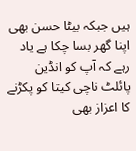ہیں جبکہ بیٹا حسن بھی اپنا گھر بسا چکا ہے یاد رہے کہ آپ کو انڈین پائلٹ ناچی کیتا کو پکڑنے کا اعزاز بھی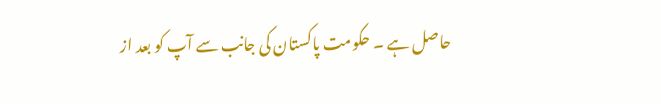حاصل ہے ۔ حکومت پاکستان کی جانب سے آپ کو بعد از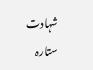شہادت ستارہ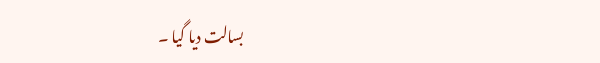بسالت دیا گیا ۔